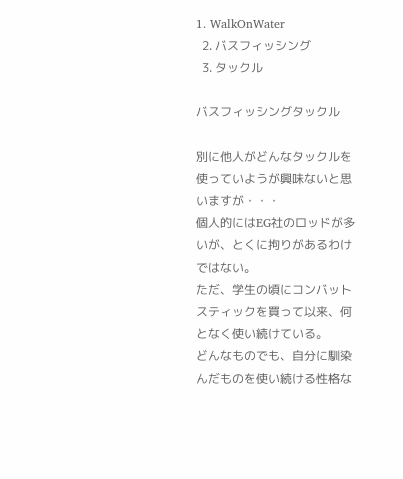1. WalkOnWater
  2. バスフィッシング
  3. タックル

バスフィッシングタックル

別に他人がどんなタックルを使っていようが興味ないと思いますが・・・
個人的にはEG社のロッドが多いが、とくに拘りがあるわけではない。
ただ、学生の頃にコンバットスティックを買って以来、何となく使い続けている。
どんなものでも、自分に馴染んだものを使い続ける性格な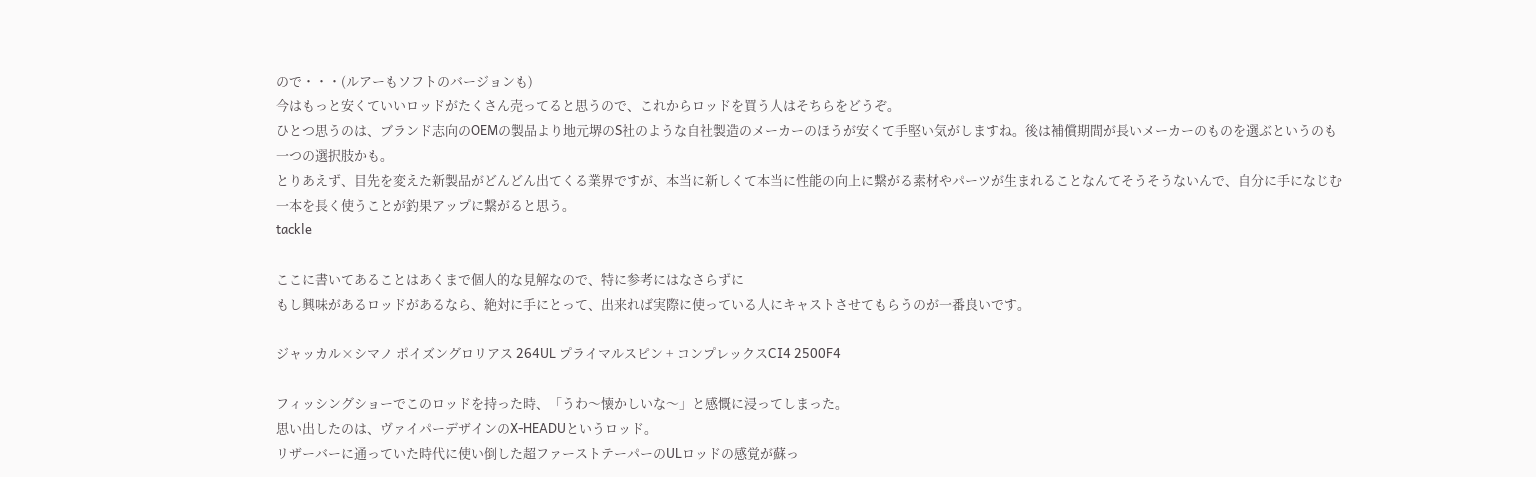ので・・・(ルアーもソフトのバージョンも)
今はもっと安くていいロッドがたくさん売ってると思うので、これからロッドを買う人はそちらをどうぞ。
ひとつ思うのは、ブランド志向のOEMの製品より地元堺のS社のような自社製造のメーカーのほうが安くて手堅い気がしますね。後は補償期間が長いメーカーのものを選ぶというのも一つの選択肢かも。
とりあえず、目先を変えた新製品がどんどん出てくる業界ですが、本当に新しくて本当に性能の向上に繋がる素材やパーツが生まれることなんてそうそうないんで、自分に手になじむ一本を長く使うことが釣果アップに繋がると思う。
tackle

ここに書いてあることはあくまで個人的な見解なので、特に参考にはなさらずに
もし興味があるロッドがあるなら、絶対に手にとって、出来れば実際に使っている人にキャストさせてもらうのが一番良いです。

ジャッカル×シマノ ポイズングロリアス 264UL プライマルスピン + コンプレックスCI4 2500F4

フィッシングショーでこのロッドを持った時、「うわ〜懐かしいな〜」と感慨に浸ってしまった。
思い出したのは、ヴァイパーデザインのX-HEADUというロッド。
リザーバーに通っていた時代に使い倒した超ファーストテーパーのULロッドの感覚が蘇っ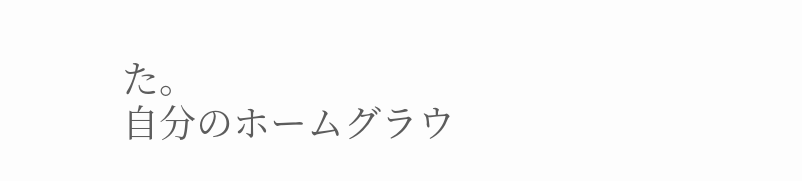た。
自分のホームグラウ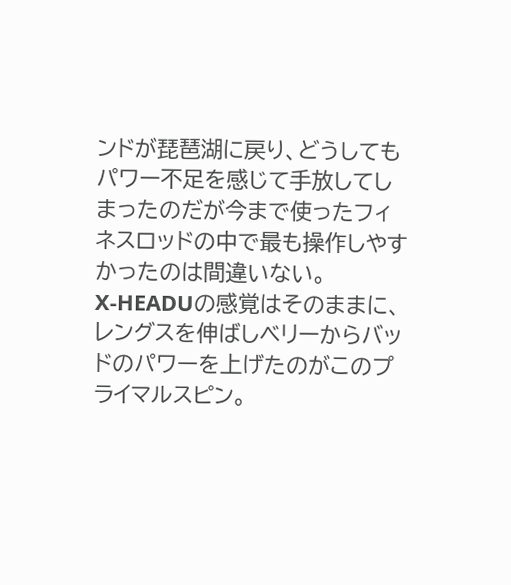ンドが琵琶湖に戻り、どうしてもパワー不足を感じて手放してしまったのだが今まで使ったフィネスロッドの中で最も操作しやすかったのは間違いない。
X-HEADUの感覚はそのままに、レングスを伸ばしベリーからバッドのパワーを上げたのがこのプライマルスピン。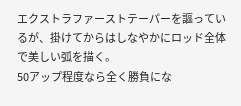エクストラファーストテーパーを謳っているが、掛けてからはしなやかにロッド全体で美しい弧を描く。
50アップ程度なら全く勝負にな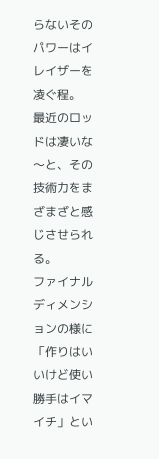らないそのパワーはイレイザーを凌ぐ程。
最近のロッドは凄いな〜と、その技術力をまざまざと感じさせられる。
ファイナルディメンションの様に「作りはいいけど使い勝手はイマイチ」とい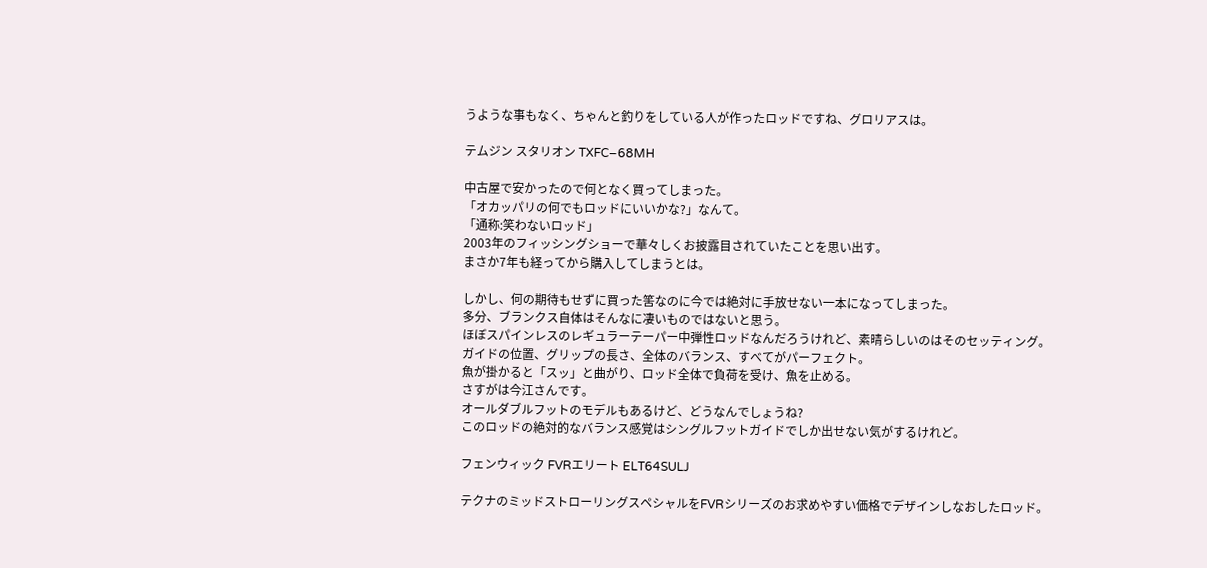うような事もなく、ちゃんと釣りをしている人が作ったロッドですね、グロリアスは。

テムジン スタリオン TXFC−68MH

中古屋で安かったので何となく買ってしまった。
「オカッパリの何でもロッドにいいかな?」なんて。
「通称:笑わないロッド」
2003年のフィッシングショーで華々しくお披露目されていたことを思い出す。
まさか7年も経ってから購入してしまうとは。

しかし、何の期待もせずに買った筈なのに今では絶対に手放せない一本になってしまった。
多分、ブランクス自体はそんなに凄いものではないと思う。
ほぼスパインレスのレギュラーテーパー中弾性ロッドなんだろうけれど、素晴らしいのはそのセッティング。
ガイドの位置、グリップの長さ、全体のバランス、すべてがパーフェクト。
魚が掛かると「スッ」と曲がり、ロッド全体で負荷を受け、魚を止める。
さすがは今江さんです。
オールダブルフットのモデルもあるけど、どうなんでしょうね?
このロッドの絶対的なバランス感覚はシングルフットガイドでしか出せない気がするけれど。

フェンウィック FVRエリート ELT64SULJ

テクナのミッドストローリングスペシャルをFVRシリーズのお求めやすい価格でデザインしなおしたロッド。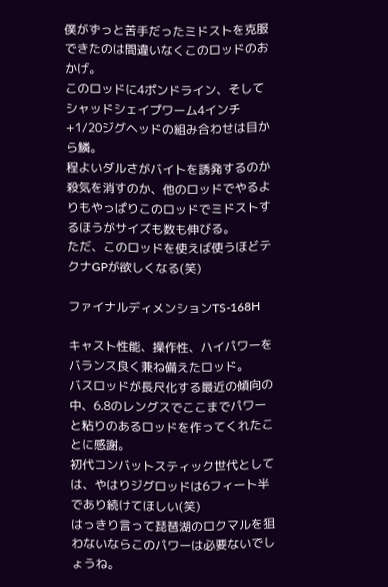僕がずっと苦手だったミドストを克服できたのは間違いなくこのロッドのおかげ。
このロッドに4ポンドライン、そしてシャッドシェイプワーム4インチ+1/20ジグヘッドの組み合わせは目から鱗。
程よいダルさがバイトを誘発するのか殺気を消すのか、他のロッドでやるよりもやっぱりこのロッドでミドストするほうがサイズも数も伸びる。
ただ、このロッドを使えば使うほどテクナGPが欲しくなる(笑)

ファイナルディメンションTS-168H

キャスト性能、操作性、ハイパワーをバランス良く兼ね備えたロッド。
バスロッドが長尺化する最近の傾向の中、6.8のレングスでここまでパワーと粘りのあるロッドを作ってくれたことに感謝。
初代コンバットスティック世代としては、やはりジグロッドは6フィート半であり続けてほしい(笑)
はっきり言って琵琶湖のロクマルを狙わないならこのパワーは必要ないでしょうね。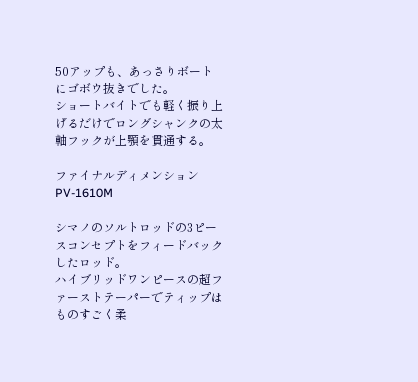50アップも、あっさりボートにゴボウ抜きでした。
ショートバイトでも軽く振り上げるだけでロングシャンクの太軸フックが上顎を貫通する。

ファイナルディメンションPV-1610M

シマノのソルトロッドの3ピースコンセプトをフィードバックしたロッド。
ハイブリッドワンピースの超ファーストテーパーでティップはものすごく柔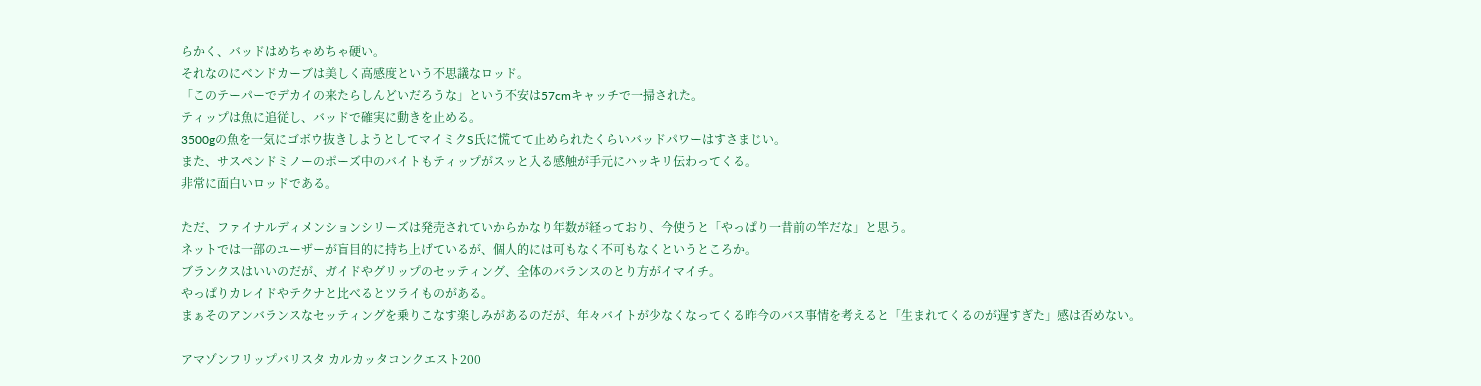らかく、バッドはめちゃめちゃ硬い。
それなのにベンドカーブは美しく高感度という不思議なロッド。
「このテーパーでデカイの来たらしんどいだろうな」という不安は57cmキャッチで一掃された。
ティップは魚に追従し、バッドで確実に動きを止める。
3500gの魚を一気にゴボウ抜きしようとしてマイミクS氏に慌てて止められたくらいバッドパワーはすさまじい。
また、サスペンドミノーのポーズ中のバイトもティップがスッと入る感触が手元にハッキリ伝わってくる。
非常に面白いロッドである。

ただ、ファイナルディメンションシリーズは発売されていからかなり年数が経っており、今使うと「やっぱり一昔前の竿だな」と思う。
ネットでは一部のユーザーが盲目的に持ち上げているが、個人的には可もなく不可もなくというところか。
ブランクスはいいのだが、ガイドやグリップのセッティング、全体のバランスのとり方がイマイチ。
やっぱりカレイドやテクナと比べるとツライものがある。
まぁそのアンバランスなセッティングを乗りこなす楽しみがあるのだが、年々バイトが少なくなってくる昨今のバス事情を考えると「生まれてくるのが遅すぎた」感は否めない。

アマゾンフリップバリスタ カルカッタコンクエスト200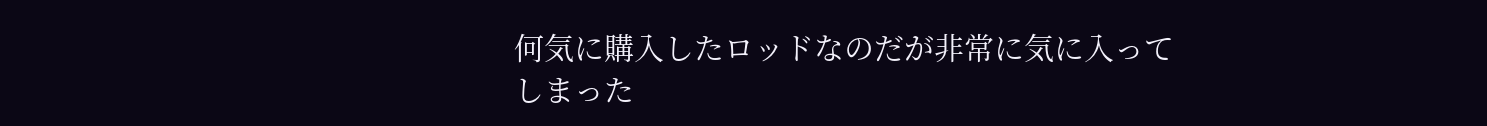何気に購入したロッドなのだが非常に気に入ってしまった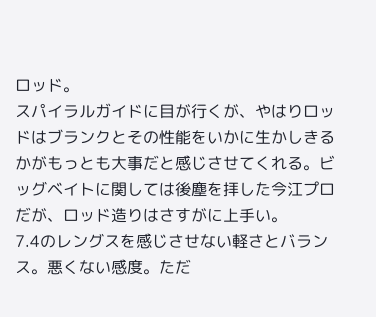ロッド。
スパイラルガイドに目が行くが、やはりロッドはブランクとその性能をいかに生かしきるかがもっとも大事だと感じさせてくれる。ビッグベイトに関しては後塵を拝した今江プロだが、ロッド造りはさすがに上手い。
7.4のレングスを感じさせない軽さとバランス。悪くない感度。ただ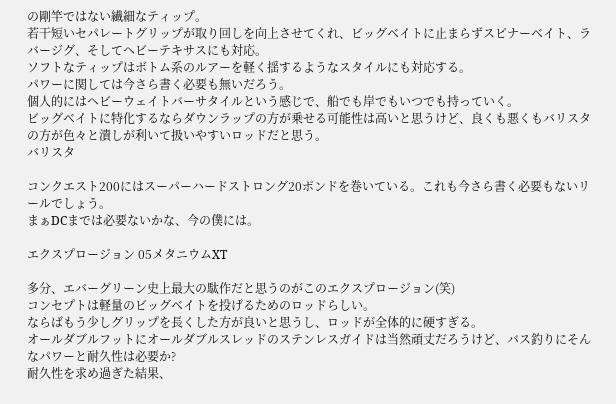の剛竿ではない繊細なティップ。
若干短いセパレートグリップが取り回しを向上させてくれ、ビッグベイトに止まらずスピナーベイト、ラバージグ、そしてヘビーテキサスにも対応。
ソフトなティップはボトム系のルアーを軽く揺するようなスタイルにも対応する。
パワーに関しては今さら書く必要も無いだろう。
個人的にはヘビーウェイトバーサタイルという感じで、船でも岸でもいつでも持っていく。
ビッグベイトに特化するならダウンラップの方が乗せる可能性は高いと思うけど、良くも悪くもバリスタの方が色々と潰しが利いて扱いやすいロッドだと思う。
バリスタ

コンクエスト200にはスーパーハードストロング20ポンドを巻いている。これも今さら書く必要もないリールでしょう。
まぁDCまでは必要ないかな、今の僕には。

エクスプロージョン 05メタニウムXT

多分、エバーグリーン史上最大の駄作だと思うのがこのエクスプロージョン(笑)
コンセプトは軽量のビッグベイトを投げるためのロッドらしい。
ならばもう少しグリップを長くした方が良いと思うし、ロッドが全体的に硬すぎる。
オールダブルフットにオールダブルスレッドのステンレスガイドは当然頑丈だろうけど、バス釣りにそんなパワーと耐久性は必要か?
耐久性を求め過ぎた結果、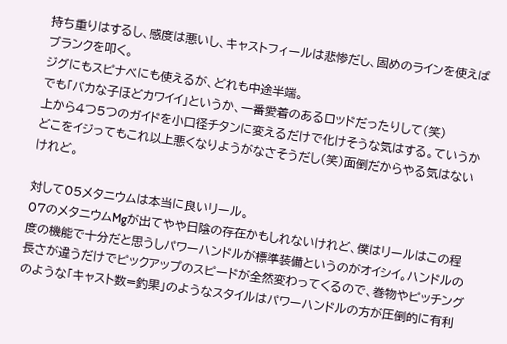持ち重りはするし、感度は悪いし、キャストフィールは悲惨だし、固めのラインを使えばブランクを叩く。
ジグにもスピナベにも使えるが、どれも中途半端。
でも「バカな子ほどカワイイ」というか、一番愛着のあるロッドだったりして(笑)
上から4つ5つのガイドを小口径チタンに変えるだけで化けそうな気はする。ていうかどこをイジってもこれ以上悪くなりようがなさそうだし(笑)面倒だからやる気はないけれど。

対して05メタニウムは本当に良いリール。
07のメタニウムMgが出てやや日陰の存在かもしれないけれど、僕はリールはこの程度の機能で十分だと思うしパワーハンドルが標準装備というのがオイシイ。ハンドルの長さが違うだけでピックアップのスピードが全然変わってくるので、巻物やピッチングのような「キャスト数=釣果」のようなスタイルはパワーハンドルの方が圧倒的に有利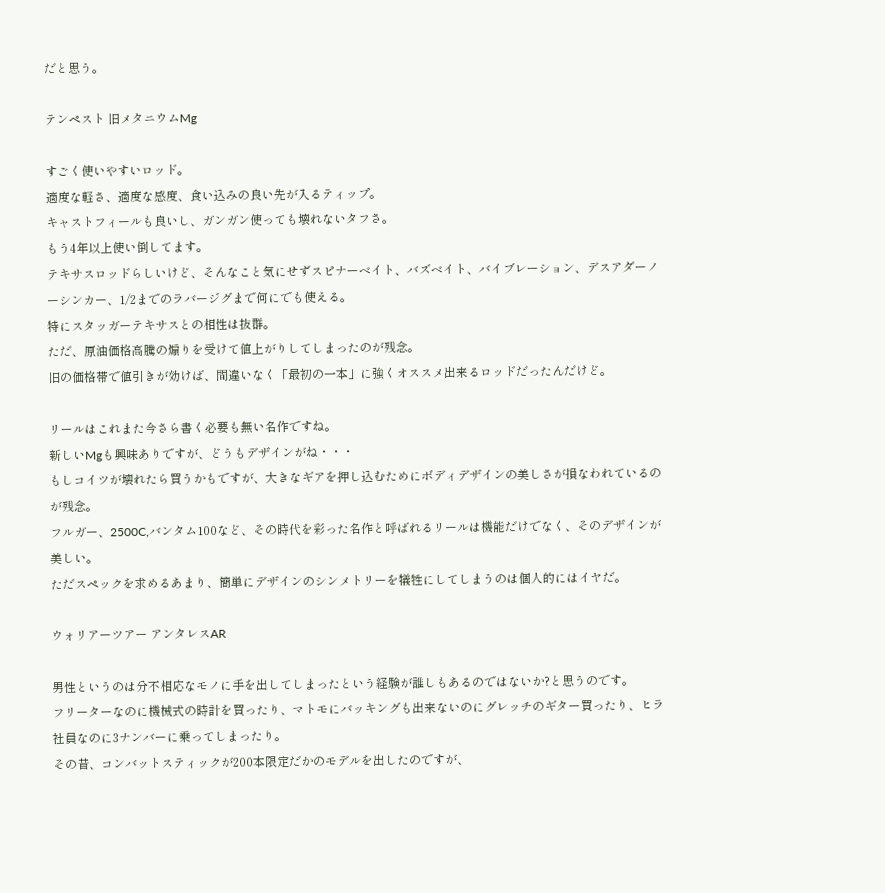だと思う。

テンペスト 旧メタニウムMg

すごく使いやすいロッド。
適度な軽さ、適度な感度、食い込みの良い先が入るティップ。
キャストフィールも良いし、ガンガン使っても壊れないタフさ。
もう4年以上使い倒してます。
テキサスロッドらしいけど、そんなこと気にせずスピナーベイト、バズベイト、バイブレーション、デスアダーノーシンカー、1/2までのラバージグまで何にでも使える。
特にスタッガーテキサスとの相性は抜群。
ただ、原油価格高騰の煽りを受けて値上がりしてしまったのが残念。
旧の価格帯で値引きが効けば、間違いなく「最初の一本」に強くオススメ出来るロッドだったんだけど。

リールはこれまた今さら書く必要も無い名作ですね。
新しいMgも興味ありですが、どうもデザインがね・・・
もしコイツが壊れたら買うかもですが、大きなギアを押し込むためにボディデザインの美しさが損なわれているのが残念。
フルガー、2500C,バンタム100など、その時代を彩った名作と呼ばれるリールは機能だけでなく、そのデザインが美しい。
ただスペックを求めるあまり、簡単にデザインのシンメトリーを犠牲にしてしまうのは個人的にはイヤだ。

ウォリアーツアー アンタレスAR

男性というのは分不相応なモノに手を出してしまったという経験が誰しもあるのではないか?と思うのです。
フリーターなのに機械式の時計を買ったり、マトモにバッキングも出来ないのにグレッチのギター買ったり、ヒラ社員なのに3ナンバーに乗ってしまったり。
その昔、コンバットスティックが200本限定だかのモデルを出したのですが、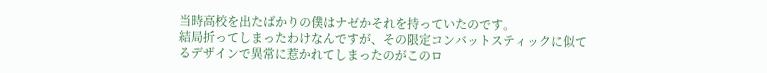当時高校を出たばかりの僕はナゼかそれを持っていたのです。
結局折ってしまったわけなんですが、その限定コンバットスティックに似てるデザインで異常に惹かれてしまったのがこのロ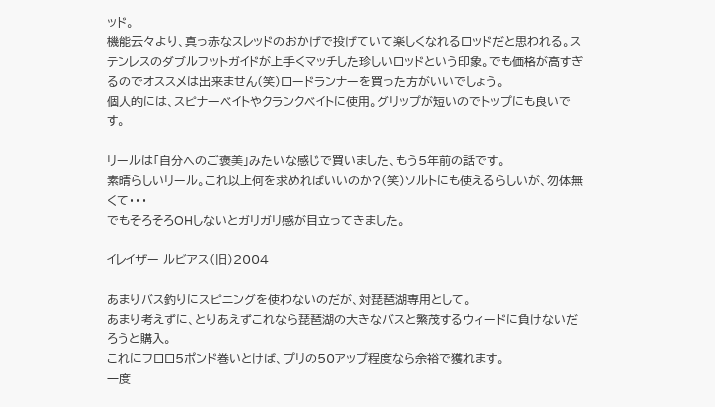ッド。
機能云々より、真っ赤なスレッドのおかげで投げていて楽しくなれるロッドだと思われる。ステンレスのダブルフットガイドが上手くマッチした珍しいロッドという印象。でも価格が高すぎるのでオススメは出来ません(笑)ロードランナーを買った方がいいでしょう。
個人的には、スピナーベイトやクランクベイトに使用。グリップが短いのでトップにも良いです。

リールは「自分へのご褒美」みたいな感じで買いました、もう5年前の話です。
素晴らしいリール。これ以上何を求めればいいのか?(笑)ソルトにも使えるらしいが、勿体無くて・・・
でもそろそろOHしないとガリガリ感が目立ってきました。

イレイザー ルビアス(旧)2004

あまりバス釣りにスピニングを使わないのだが、対琵琶湖専用として。
あまり考えずに、とりあえずこれなら琵琶湖の大きなバスと繁茂するウィードに負けないだろうと購入。
これにフロロ5ポンド巻いとけば、プリの50アップ程度なら余裕で獲れます。
一度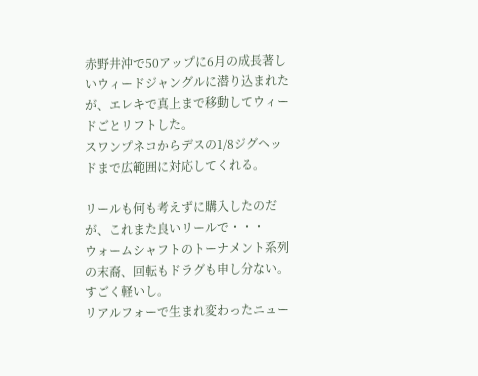赤野井沖で50アップに6月の成長著しいウィードジャングルに潜り込まれたが、エレキで真上まで移動してウィードごとリフトした。
スワンプネコからデスの1/8ジグヘッドまで広範囲に対応してくれる。

リールも何も考えずに購入したのだが、これまた良いリールで・・・
ウォームシャフトのトーナメント系列の末裔、回転もドラグも申し分ない。
すごく軽いし。
リアルフォーで生まれ変わったニュー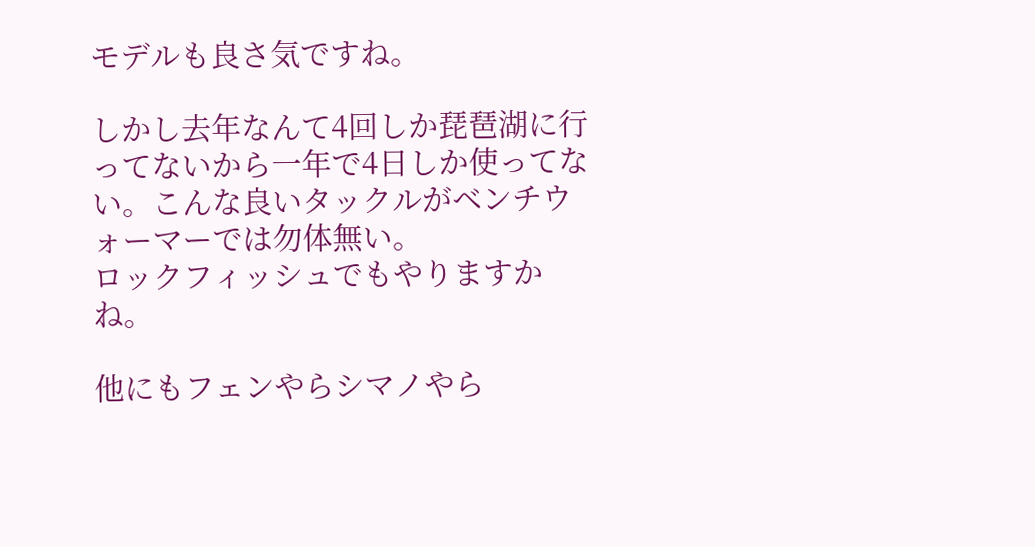モデルも良さ気ですね。

しかし去年なんて4回しか琵琶湖に行ってないから一年で4日しか使ってない。こんな良いタックルがベンチウォーマーでは勿体無い。
ロックフィッシュでもやりますかね。

他にもフェンやらシマノやら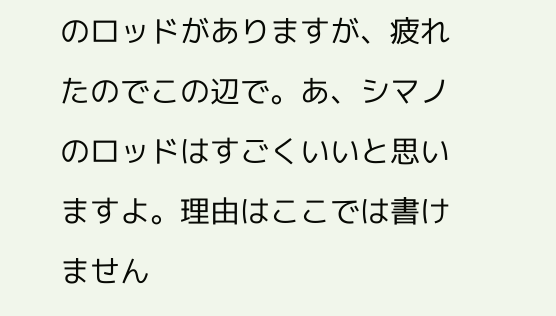のロッドがありますが、疲れたのでこの辺で。あ、シマノのロッドはすごくいいと思いますよ。理由はここでは書けません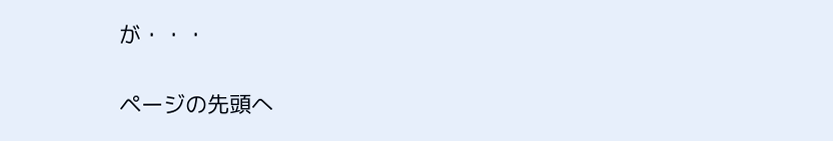が・・・

ページの先頭へ